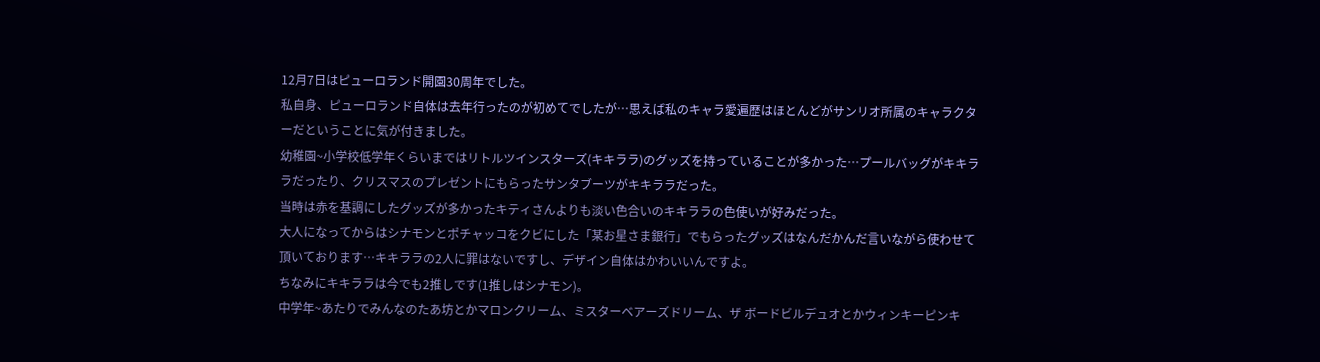12月7日はピューロランド開園30周年でした。
私自身、ピューロランド自体は去年行ったのが初めてでしたが…思えば私のキャラ愛遍歴はほとんどがサンリオ所属のキャラクターだということに気が付きました。
幼稚園~小学校低学年くらいまではリトルツインスターズ(キキララ)のグッズを持っていることが多かった…プールバッグがキキララだったり、クリスマスのプレゼントにもらったサンタブーツがキキララだった。
当時は赤を基調にしたグッズが多かったキティさんよりも淡い色合いのキキララの色使いが好みだった。
大人になってからはシナモンとポチャッコをクビにした「某お星さま銀行」でもらったグッズはなんだかんだ言いながら使わせて頂いております…キキララの2人に罪はないですし、デザイン自体はかわいいんですよ。
ちなみにキキララは今でも2推しです(1推しはシナモン)。
中学年~あたりでみんなのたあ坊とかマロンクリーム、ミスターベアーズドリーム、ザ ボードビルデュオとかウィンキーピンキ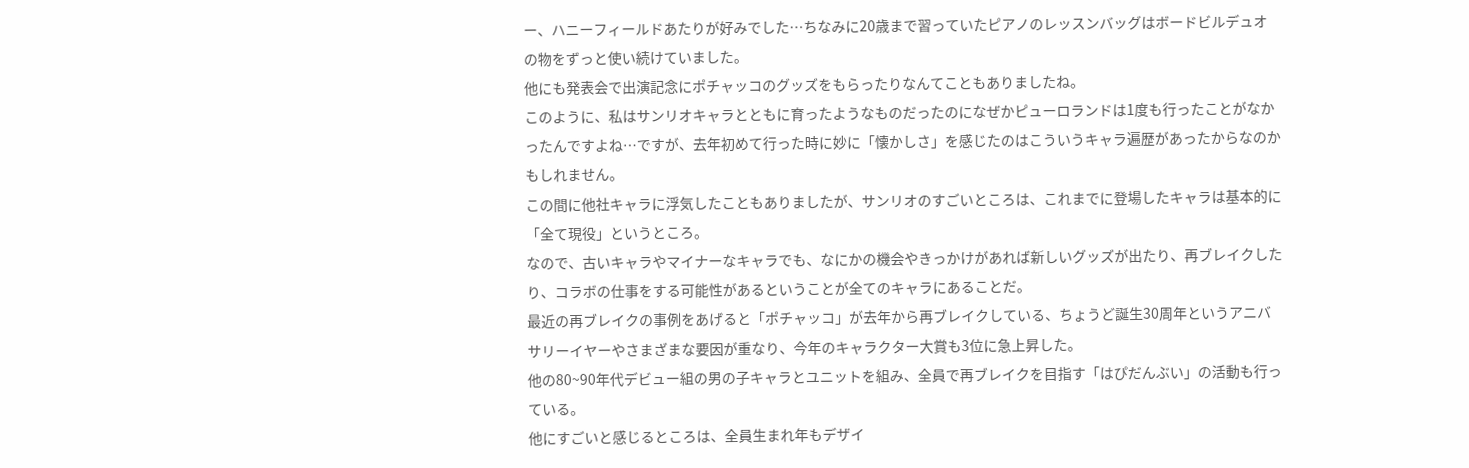ー、ハニーフィールドあたりが好みでした…ちなみに20歳まで習っていたピアノのレッスンバッグはボードビルデュオの物をずっと使い続けていました。
他にも発表会で出演記念にポチャッコのグッズをもらったりなんてこともありましたね。
このように、私はサンリオキャラとともに育ったようなものだったのになぜかピューロランドは1度も行ったことがなかったんですよね…ですが、去年初めて行った時に妙に「懐かしさ」を感じたのはこういうキャラ遍歴があったからなのかもしれません。
この間に他社キャラに浮気したこともありましたが、サンリオのすごいところは、これまでに登場したキャラは基本的に「全て現役」というところ。
なので、古いキャラやマイナーなキャラでも、なにかの機会やきっかけがあれば新しいグッズが出たり、再ブレイクしたり、コラボの仕事をする可能性があるということが全てのキャラにあることだ。
最近の再ブレイクの事例をあげると「ポチャッコ」が去年から再ブレイクしている、ちょうど誕生30周年というアニバサリーイヤーやさまざまな要因が重なり、今年のキャラクター大賞も3位に急上昇した。
他の80~90年代デビュー組の男の子キャラとユニットを組み、全員で再ブレイクを目指す「はぴだんぶい」の活動も行っている。
他にすごいと感じるところは、全員生まれ年もデザイ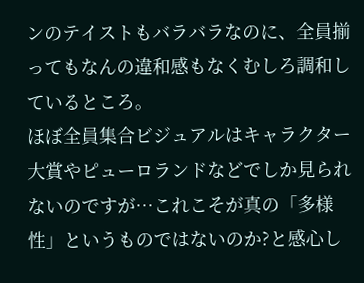ンのテイストもバラバラなのに、全員揃ってもなんの違和感もなくむしろ調和しているところ。
ほぼ全員集合ビジュアルはキャラクター大賞やピューロランドなどでしか見られないのですが…これこそが真の「多様性」というものではないのか?と感心し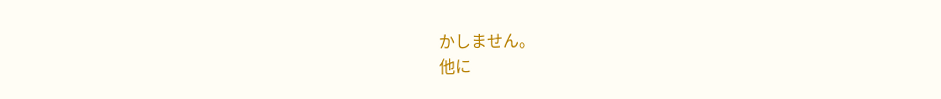かしません。
他に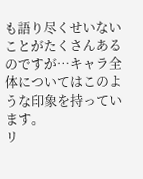も語り尽くせいないことがたくさんあるのですが…キャラ全体についてはこのような印象を持っています。
リ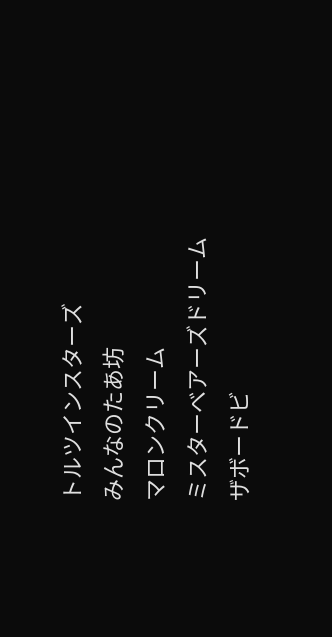トルツインスターズ
みんなのたあ坊
マロンクリーム
ミスターベアーズドリーム
ザボードビ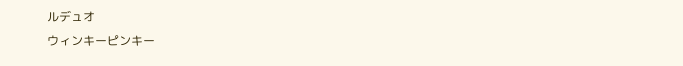ルデュオ
ウィンキーピンキー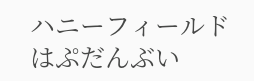ハニーフィールド
はぷだんぶい